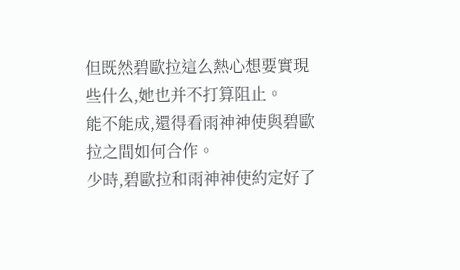但既然碧歐拉這么熱心想要實現些什么,她也并不打算阻止。
能不能成,還得看雨神神使與碧歐拉之間如何合作。
少時,碧歐拉和雨神神使約定好了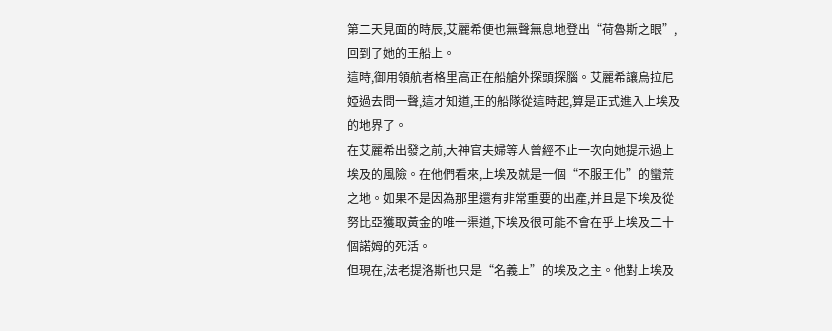第二天見面的時辰,艾麗希便也無聲無息地登出“荷魯斯之眼”,回到了她的王船上。
這時,御用領航者格里高正在船艙外探頭探腦。艾麗希讓烏拉尼婭過去問一聲,這才知道,王的船隊從這時起,算是正式進入上埃及的地界了。
在艾麗希出發之前,大神官夫婦等人曾經不止一次向她提示過上埃及的風險。在他們看來,上埃及就是一個“不服王化”的蠻荒之地。如果不是因為那里還有非常重要的出產,并且是下埃及從努比亞獲取黃金的唯一渠道,下埃及很可能不會在乎上埃及二十個諾姆的死活。
但現在,法老提洛斯也只是“名義上”的埃及之主。他對上埃及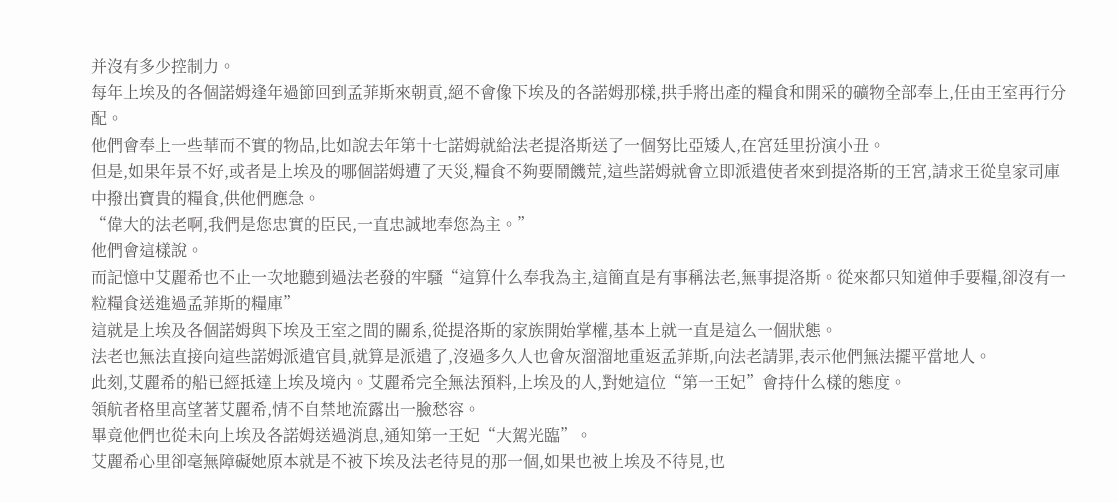并沒有多少控制力。
每年上埃及的各個諾姆逢年過節回到孟菲斯來朝貢,絕不會像下埃及的各諾姆那樣,拱手將出產的糧食和開采的礦物全部奉上,任由王室再行分配。
他們會奉上一些華而不實的物品,比如說去年第十七諾姆就給法老提洛斯送了一個努比亞矮人,在宮廷里扮演小丑。
但是,如果年景不好,或者是上埃及的哪個諾姆遭了天災,糧食不夠要鬧饑荒,這些諾姆就會立即派遣使者來到提洛斯的王宮,請求王從皇家司庫中撥出寶貴的糧食,供他們應急。
“偉大的法老啊,我們是您忠實的臣民,一直忠誠地奉您為主。”
他們會這樣說。
而記憶中艾麗希也不止一次地聽到過法老發的牢騷“這算什么奉我為主,這簡直是有事稱法老,無事提洛斯。從來都只知道伸手要糧,卻沒有一粒糧食送進過孟菲斯的糧庫”
這就是上埃及各個諾姆與下埃及王室之間的關系,從提洛斯的家族開始掌權,基本上就一直是這么一個狀態。
法老也無法直接向這些諾姆派遣官員,就算是派遣了,沒過多久人也會灰溜溜地重返孟菲斯,向法老請罪,表示他們無法擺平當地人。
此刻,艾麗希的船已經抵達上埃及境內。艾麗希完全無法預料,上埃及的人,對她這位“第一王妃”會持什么樣的態度。
領航者格里高望著艾麗希,情不自禁地流露出一臉愁容。
畢竟他們也從未向上埃及各諾姆送過消息,通知第一王妃“大駕光臨”。
艾麗希心里卻毫無障礙她原本就是不被下埃及法老待見的那一個,如果也被上埃及不待見,也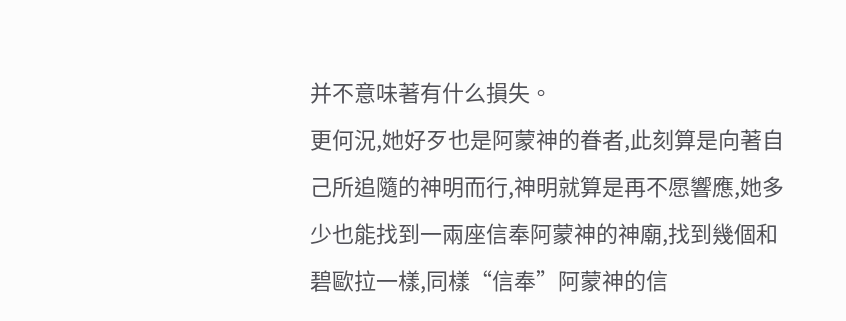并不意味著有什么損失。
更何況,她好歹也是阿蒙神的眷者,此刻算是向著自己所追隨的神明而行,神明就算是再不愿響應,她多少也能找到一兩座信奉阿蒙神的神廟,找到幾個和碧歐拉一樣,同樣“信奉”阿蒙神的信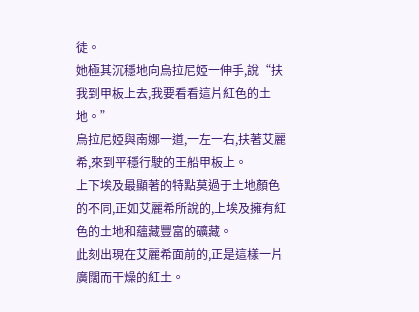徒。
她極其沉穩地向烏拉尼婭一伸手,說“扶我到甲板上去,我要看看這片紅色的土地。”
烏拉尼婭與南娜一道,一左一右,扶著艾麗希,來到平穩行駛的王船甲板上。
上下埃及最顯著的特點莫過于土地顏色的不同,正如艾麗希所說的,上埃及擁有紅色的土地和蘊藏豐富的礦藏。
此刻出現在艾麗希面前的,正是這樣一片廣闊而干燥的紅土。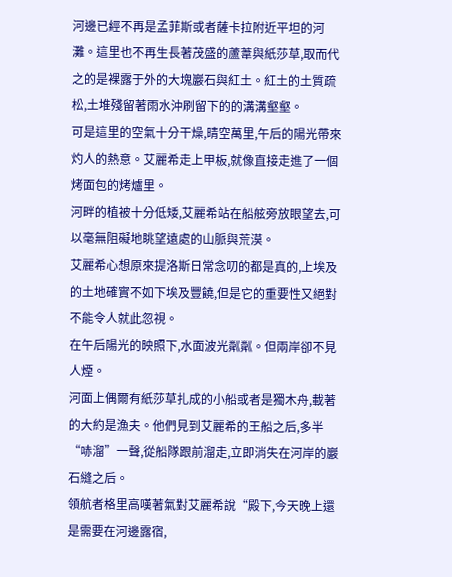河邊已經不再是孟菲斯或者薩卡拉附近平坦的河灘。這里也不再生長著茂盛的蘆葦與紙莎草,取而代之的是裸露于外的大塊巖石與紅土。紅土的土質疏松,土堆殘留著雨水沖刷留下的的溝溝壑壑。
可是這里的空氣十分干燥,晴空萬里,午后的陽光帶來灼人的熱意。艾麗希走上甲板,就像直接走進了一個烤面包的烤爐里。
河畔的植被十分低矮,艾麗希站在船舷旁放眼望去,可以毫無阻礙地眺望遠處的山脈與荒漠。
艾麗希心想原來提洛斯日常念叨的都是真的,上埃及的土地確實不如下埃及豐饒,但是它的重要性又絕對不能令人就此忽視。
在午后陽光的映照下,水面波光粼粼。但兩岸卻不見人煙。
河面上偶爾有紙莎草扎成的小船或者是獨木舟,載著的大約是漁夫。他們見到艾麗希的王船之后,多半“哧溜”一聲,從船隊跟前溜走,立即消失在河岸的巖石縫之后。
領航者格里高嘆著氣對艾麗希說“殿下,今天晚上還是需要在河邊露宿,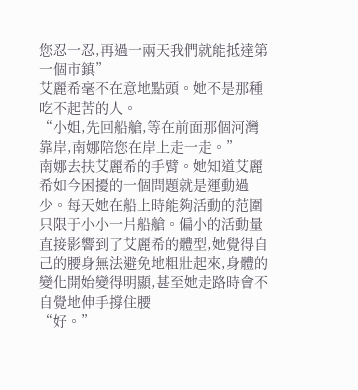您忍一忍,再過一兩天我們就能抵達第一個市鎮”
艾麗希毫不在意地點頭。她不是那種吃不起苦的人。
“小姐,先回船艙,等在前面那個河灣靠岸,南娜陪您在岸上走一走。”
南娜去扶艾麗希的手臂。她知道艾麗希如今困擾的一個問題就是運動過少。每天她在船上時能夠活動的范圍只限于小小一片船艙。偏小的活動量直接影響到了艾麗希的體型,她覺得自己的腰身無法避免地粗壯起來,身體的變化開始變得明顯,甚至她走路時會不自覺地伸手撐住腰
“好。”